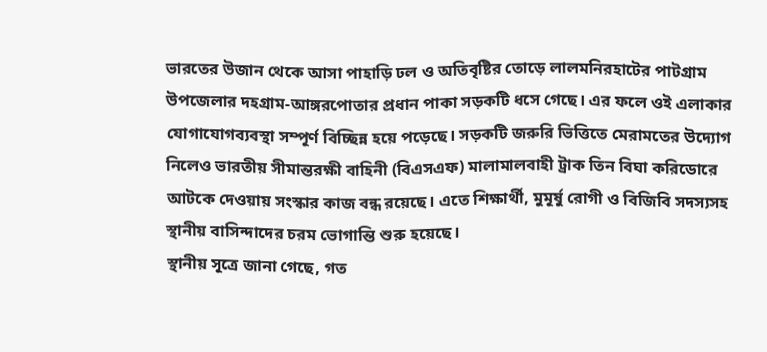ভারতের উজান থেকে আসা পাহাড়ি ঢল ও অতিবৃষ্টির তোড়ে লালমনিরহাটের পাটগ্রাম উপজেলার দহগ্রাম-আঙ্গরপোতার প্রধান পাকা সড়কটি ধসে গেছে। এর ফলে ওই এলাকার যোগাযোগব্যবস্থা সম্পূর্ণ বিচ্ছিন্ন হয়ে পড়েছে। সড়কটি জরুরি ভিত্তিতে মেরামতের উদ্যোগ নিলেও ভারতীয় সীমান্তরক্ষী বাহিনী (বিএসএফ) মালামালবাহী ট্রাক তিন বিঘা করিডোরে আটকে দেওয়ায় সংস্কার কাজ বন্ধ রয়েছে। এতে শিক্ষার্থী, মুমূর্ষু রোগী ও বিজিবি সদস্যসহ স্থানীয় বাসিন্দাদের চরম ভোগান্তি শুরু হয়েছে।
স্থানীয় সূত্রে জানা গেছে, গত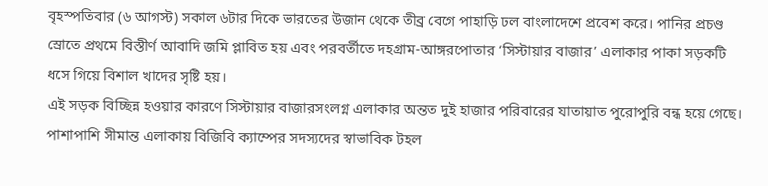বৃহস্পতিবার (৬ আগস্ট) সকাল ৬টার দিকে ভারতের উজান থেকে তীব্র বেগে পাহাড়ি ঢল বাংলাদেশে প্রবেশ করে। পানির প্রচণ্ড স্রোতে প্রথমে বিস্তীর্ণ আবাদি জমি প্লাবিত হয় এবং পরবর্তীতে দহগ্রাম-আঙ্গরপোতার ‘সিস্টায়ার বাজার’ এলাকার পাকা সড়কটি ধসে গিয়ে বিশাল খাদের সৃষ্টি হয়।
এই সড়ক বিচ্ছিন্ন হওয়ার কারণে সিস্টায়ার বাজারসংলগ্ন এলাকার অন্তত দুই হাজার পরিবারের যাতায়াত পুরোপুরি বন্ধ হয়ে গেছে। পাশাপাশি সীমান্ত এলাকায় বিজিবি ক্যাম্পের সদস্যদের স্বাভাবিক টহল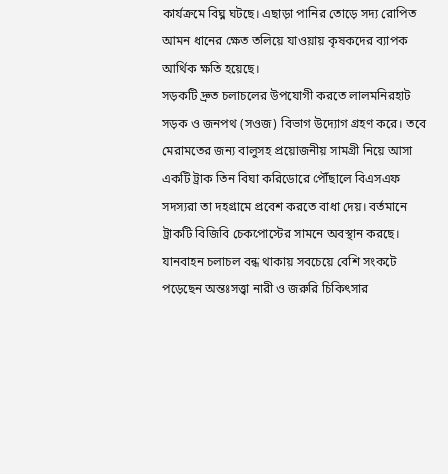কার্যক্রমে বিঘ্ন ঘটছে। এছাড়া পানির তোড়ে সদ্য রোপিত আমন ধানের ক্ষেত তলিয়ে যাওয়ায় কৃষকদের ব্যাপক আর্থিক ক্ষতি হয়েছে।
সড়কটি দ্রুত চলাচলের উপযোগী করতে লালমনিরহাট সড়ক ও জনপথ (সওজ) বিভাগ উদ্যোগ গ্রহণ করে। তবে মেরামতের জন্য বালুসহ প্রয়োজনীয় সামগ্রী নিয়ে আসা একটি ট্রাক তিন বিঘা করিডোরে পৌঁছালে বিএসএফ সদস্যরা তা দহগ্রামে প্রবেশ করতে বাধা দেয়। বর্তমানে ট্রাকটি বিজিবি চেকপোস্টের সামনে অবস্থান করছে।
যানবাহন চলাচল বন্ধ থাকায় সবচেয়ে বেশি সংকটে পড়েছেন অন্তঃসত্ত্বা নারী ও জরুরি চিকিৎসার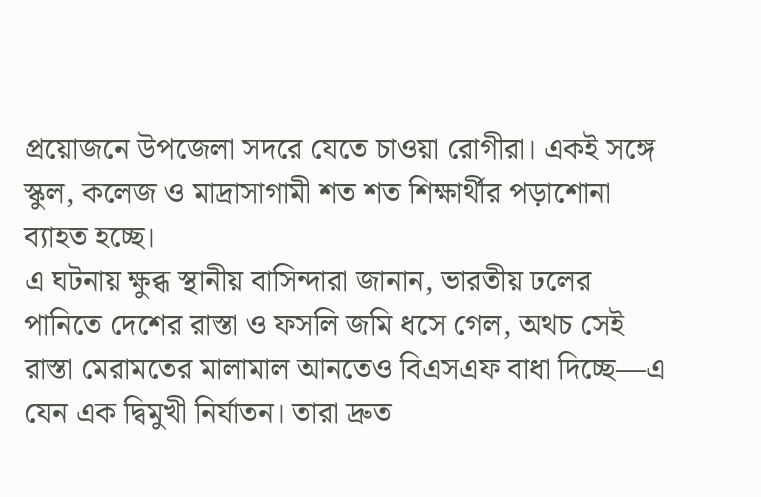প্রয়োজনে উপজেলা সদরে যেতে চাওয়া রোগীরা। একই সঙ্গে স্কুল, কলেজ ও মাদ্রাসাগামী শত শত শিক্ষার্থীর পড়াশোনা ব্যাহত হচ্ছে।
এ ঘটনায় ক্ষুব্ধ স্থানীয় বাসিন্দারা জানান, ভারতীয় ঢলের পানিতে দেশের রাস্তা ও ফসলি জমি ধসে গেল, অথচ সেই রাস্তা মেরামতের মালামাল আনতেও বিএসএফ বাধা দিচ্ছে—এ যেন এক দ্বিমুখী নির্যাতন। তারা দ্রুত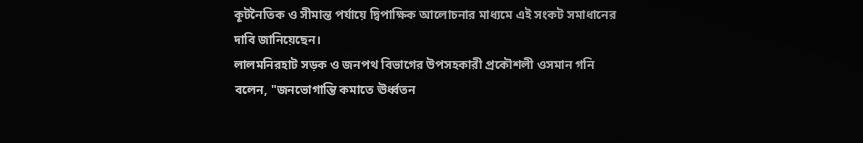কূটনৈতিক ও সীমান্ত পর্যায়ে দ্বিপাক্ষিক আলোচনার মাধ্যমে এই সংকট সমাধানের দাবি জানিয়েছেন।
লালমনিরহাট সড়ক ও জনপথ বিভাগের উপসহকারী প্রকৌশলী ওসমান গনি বলেন, "জনভোগান্তি কমাতে ঊর্ধ্বতন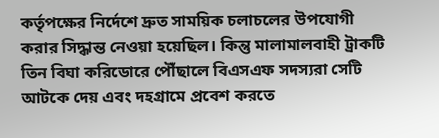কর্তৃপক্ষের নির্দেশে দ্রুত সাময়িক চলাচলের উপযোগী করার সিদ্ধান্ত নেওয়া হয়েছিল। কিন্তু মালামালবাহী ট্রাকটি তিন বিঘা করিডোরে পৌঁছালে বিএসএফ সদস্যরা সেটি আটকে দেয় এবং দহগ্রামে প্রবেশ করতে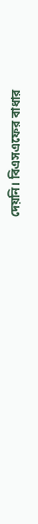দেয়নি। বিএসএফের বাধার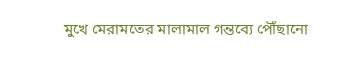মুখে মেরামতের মালামাল গন্তব্যে পৌঁছানো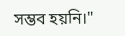সম্ভব হয়নি।"